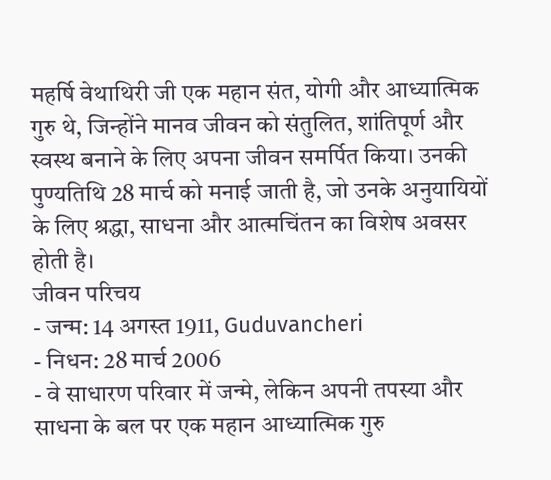महर्षि वेथाथिरी जी एक महान संत, योगी और आध्यात्मिक गुरु थे, जिन्होंने मानव जीवन को संतुलित, शांतिपूर्ण और स्वस्थ बनाने के लिए अपना जीवन समर्पित किया। उनकी पुण्यतिथि 28 मार्च को मनाई जाती है, जो उनके अनुयायियों के लिए श्रद्धा, साधना और आत्मचिंतन का विशेष अवसर होती है।
जीवन परिचय
- जन्म: 14 अगस्त 1911, Guduvancheri
- निधन: 28 मार्च 2006
- वे साधारण परिवार में जन्मे, लेकिन अपनी तपस्या और साधना के बल पर एक महान आध्यात्मिक गुरु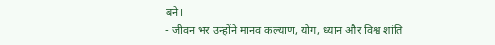बने।
- जीवन भर उन्होंने मानव कल्याण, योग, ध्यान और विश्व शांति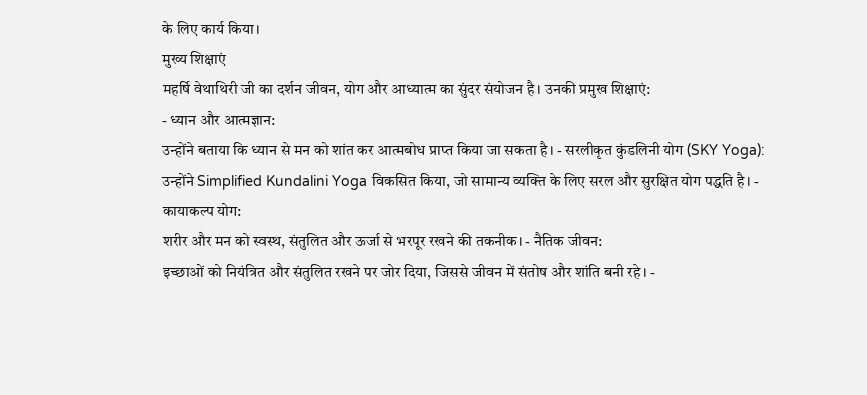के लिए कार्य किया।
मुख्य शिक्षाएं
महर्षि वेथाथिरी जी का दर्शन जीवन, योग और आध्यात्म का सुंदर संयोजन है। उनकी प्रमुख शिक्षाएं:
- ध्यान और आत्मज्ञान:
उन्होंने बताया कि ध्यान से मन को शांत कर आत्मबोध प्राप्त किया जा सकता है। - सरलीकृत कुंडलिनी योग (SKY Yoga):
उन्होंने Simplified Kundalini Yoga विकसित किया, जो सामान्य व्यक्ति के लिए सरल और सुरक्षित योग पद्धति है। - कायाकल्प योग:
शरीर और मन को स्वस्थ, संतुलित और ऊर्जा से भरपूर रखने की तकनीक। - नैतिक जीवन:
इच्छाओं को नियंत्रित और संतुलित रखने पर जोर दिया, जिससे जीवन में संतोष और शांति बनी रहे। -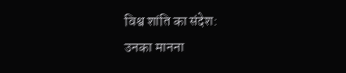विश्व शांति का संदेश:
उनका मानना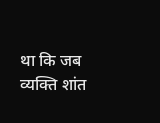था कि जब व्यक्ति शांत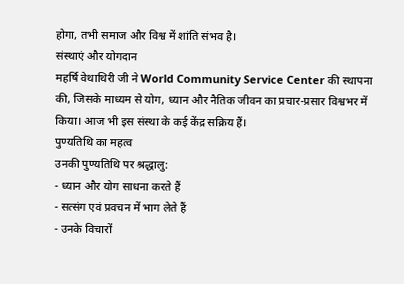होगा, तभी समाज और विश्व में शांति संभव है।
संस्थाएं और योगदान
महर्षि वेथाथिरी जी ने World Community Service Center की स्थापना की, जिसके माध्यम से योग, ध्यान और नैतिक जीवन का प्रचार-प्रसार विश्वभर में किया। आज भी इस संस्था के कई केंद्र सक्रिय हैं।
पुण्यतिथि का महत्व
उनकी पुण्यतिथि पर श्रद्धालु:
- ध्यान और योग साधना करते हैं
- सत्संग एवं प्रवचन में भाग लेते हैं
- उनके विचारों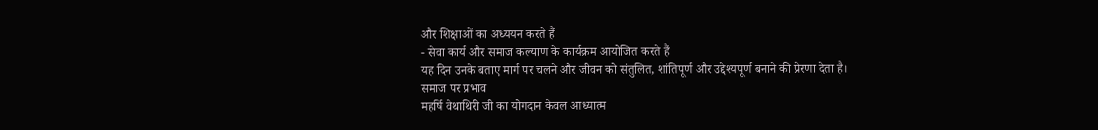और शिक्षाओं का अध्ययन करते हैं
- सेवा कार्य और समाज कल्याण के कार्यक्रम आयोजित करते हैं
यह दिन उनके बताए मार्ग पर चलने और जीवन को संतुलित, शांतिपूर्ण और उद्देश्यपूर्ण बनाने की प्रेरणा देता है।
समाज पर प्रभाव
महर्षि वेथाथिरी जी का योगदान केवल आध्यात्म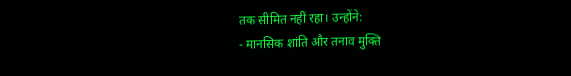तक सीमित नहीं रहा। उन्होंने:
- मानसिक शांति और तनाव मुक्ति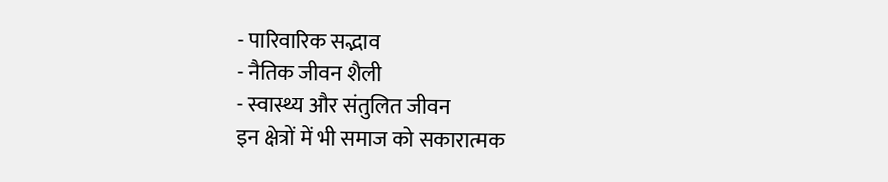- पारिवारिक सद्भाव
- नैतिक जीवन शैली
- स्वास्थ्य और संतुलित जीवन
इन क्षेत्रों में भी समाज को सकारात्मक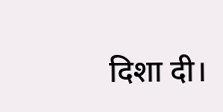दिशा दी।